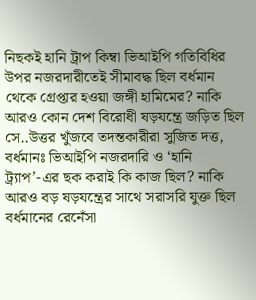নিছকই হানি ট্রাপ কিম্বা ভিআইপি গতিবিধির উপর নজরদারীতেই সীমাবদ্ধ ছিল বর্ধমান থেকে গ্রেপ্তার হওয়া জঙ্গী হামিমের? নাকি আরও কোন দেশ বিরোধী ষড়যন্ত্রে জড়িত ছিল সে..উত্তর খুঁজবে তদন্তকারীরা সুজিত দত্ত, বর্ধমানঃ ভিআইপি নজরদারি ও ‘হানি ট্র্যাপ’-এর ছক করাই কি কাজ ছিল? নাকি আরও বড় ষড়যন্ত্রের সাথে সরাসরি যুক্ত ছিল বর্ধমানের রেনেঁসা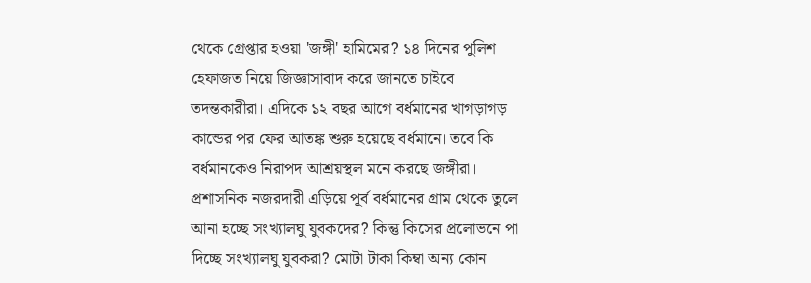থেকে গ্রেপ্তার হওয়া 'জঙ্গী' হামিমের? ১৪ দিনের পুলিশ হেফাজত নিয়ে জিজ্ঞাসাবাদ করে জানতে চাইবে তদন্তকারীরা। এদিকে ১২ বছর আগে বর্ধমানের খাগড়াগড় কান্ডের পর ফের আতঙ্ক শুরু হয়েছে বর্ধমানে। তবে কি বর্ধমানকেও নিরাপদ আশ্রয়স্থল মনে করছে জঙ্গীরা। প্রশাসনিক নজরদারী এড়িয়ে পূর্ব বর্ধমানের গ্রাম থেকে তুলে আনা হচ্ছে সংখ্যালঘু যুবকদের? কিন্তু কিসের প্রলোভনে পা দিচ্ছে সংখ্যালঘু যুবকরা? মোটা টাকা কিম্বা অন্য কোন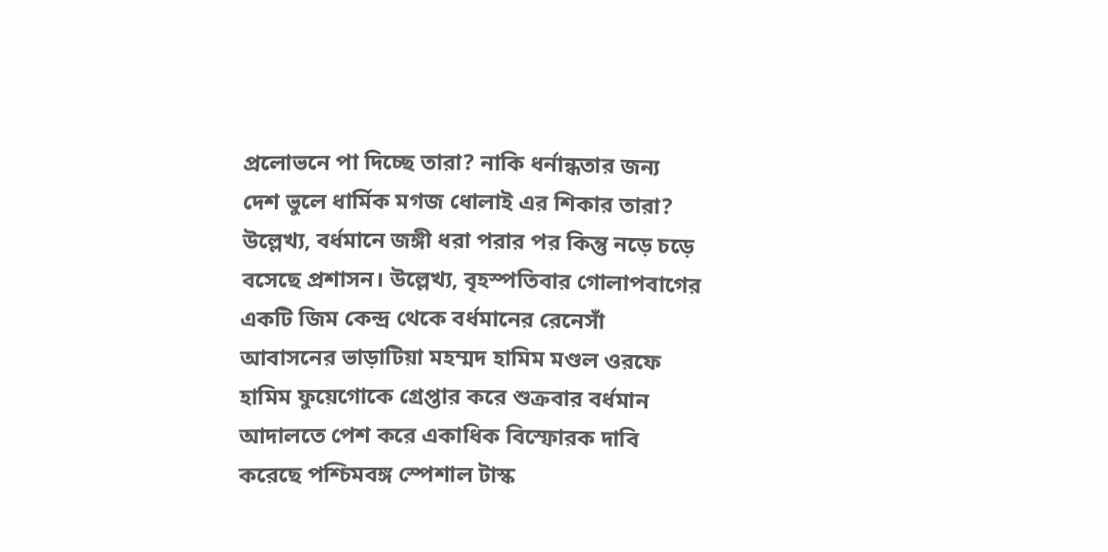প্রলোভনে পা দিচ্ছে তারা? নাকি ধর্নান্ধতার জন্য দেশ ভুলে ধার্মিক মগজ ধোলাই এর শিকার তারা? উল্লেখ্য, বর্ধমানে জঙ্গী ধরা পরার পর কিন্তু নড়ে চড়ে বসেছে প্রশাসন। উল্লেখ্য, বৃহস্পতিবার গোলাপবাগের একটি জিম কেন্দ্র থেকে বর্ধমানের রেনেসাঁ আবাসনের ভাড়াটিয়া মহম্মদ হামিম মণ্ডল ওরফে হামিম ফুয়েগোকে গ্রেপ্তার করে শুক্রবার বর্ধমান আদালতে পেশ করে একাধিক বিস্ফোরক দাবি করেছে পশ্চিমবঙ্গ স্পেশাল টাস্ক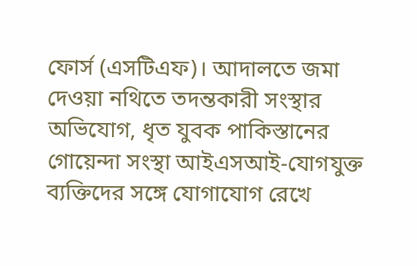ফোর্স (এসটিএফ)। আদালতে জমা দেওয়া নথিতে তদন্তকারী সংস্থার অভিযোগ, ধৃত যুবক পাকিস্তানের গোয়েন্দা সংস্থা আইএসআই-যোগযুক্ত ব্যক্তিদের সঙ্গে যোগাযোগ রেখে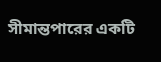সীমান্তপারের একটি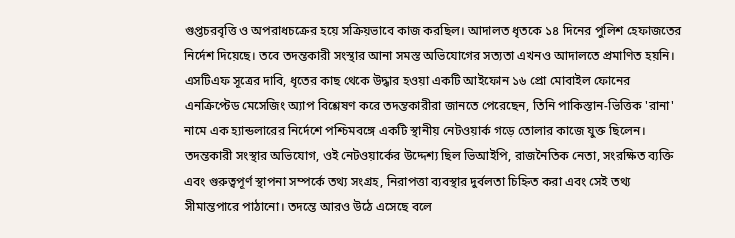গুপ্তচরবৃত্তি ও অপরাধচক্রের হয়ে সক্রিয়ভাবে কাজ করছিল। আদালত ধৃতকে ১৪ দিনের পুলিশ হেফাজতের নির্দেশ দিয়েছে। তবে তদন্তকারী সংস্থার আনা সমস্ত অভিযোগের সত্যতা এখনও আদালতে প্রমাণিত হয়নি। এসটিএফ সূত্রের দাবি, ধৃতের কাছ থেকে উদ্ধার হওয়া একটি আইফোন ১৬ প্রো মোবাইল ফোনের এনক্রিপ্টেড মেসেজিং অ্যাপ বিশ্লেষণ করে তদন্তকারীরা জানতে পেরেছেন, তিনি পাকিস্তান-ভিত্তিক 'রানা' নামে এক হ্যান্ডলারের নির্দেশে পশ্চিমবঙ্গে একটি স্থানীয় নেটওয়ার্ক গড়ে তোলার কাজে যুক্ত ছিলেন। তদন্তকারী সংস্থার অভিযোগ, ওই নেটওয়ার্কের উদ্দেশ্য ছিল ভিআইপি, রাজনৈতিক নেতা, সংরক্ষিত ব্যক্তি এবং গুরুত্বপূর্ণ স্থাপনা সম্পর্কে তথ্য সংগ্রহ, নিরাপত্তা ব্যবস্থার দুর্বলতা চিহ্নিত করা এবং সেই তথ্য সীমান্তপারে পাঠানো। তদন্তে আরও উঠে এসেছে বলে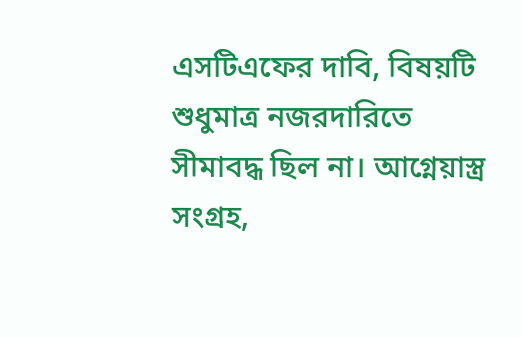এসটিএফের দাবি, বিষয়টি শুধুমাত্র নজরদারিতে সীমাবদ্ধ ছিল না। আগ্নেয়াস্ত্র সংগ্রহ,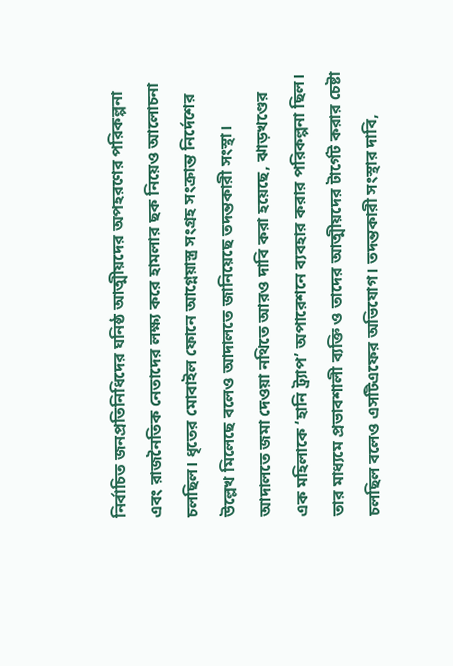নির্বাচিত জনপ্রতিনিধিদের ঘনিষ্ঠ আত্মীয়দের অপহরণের পরিকল্পনা এবং রাজনৈতিক নেতাদের লক্ষ্য করে হামলার ছক নিয়েও আলোচনা চলছিল। ধৃতের মোবাইল ফোনে আগ্নেয়াস্ত্র সংগ্রহ সংক্রান্ত নির্দেশের উল্লেখ মিলেছে বলেও আদালতে জানিয়েছে তদন্তকারী সংস্থা। আদালতে জমা দেওয়া নথিতে আরও দাবি করা হয়েছে, ঝাড়খণ্ডের এক মহিলাকে ‘হানি ট্র্যাপ’ অপারেশনে ব্যবহার করার পরিকল্পনা ছিল। তার মাধ্যমে প্রভাবশালী ব্যক্তি ও তাদের আত্মীয়দের টার্গেট করার চেষ্টা চলছিল বলেও এসটিএফের অভিযোগ। তদন্তকারী সংস্থার দাবি,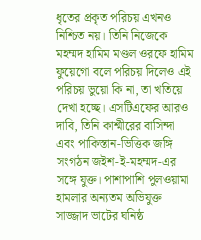ধৃতের প্রকৃত পরিচয় এখনও নিশ্চিত নয়। তিনি নিজেকে মহম্মদ হামিম মণ্ডল ওরফে হামিম ফুয়েগো বলে পরিচয় দিলেও এই পরিচয় ভুয়ো কি না, তা খতিয়ে দেখা হচ্ছে। এসটিএফের আরও দাবি, তিনি কাশ্মীরের বাসিন্দা এবং পাকিস্তান-ভিত্তিক জঙ্গি সংগঠন জইশ-ই-মহম্মদ-এর সঙ্গে যুক্ত। পাশাপাশি পুলওয়ামা হামলার অন্যতম অভিযুক্ত সাজ্জাদ ভাটের ঘনিষ্ঠ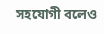সহযোগী বলেও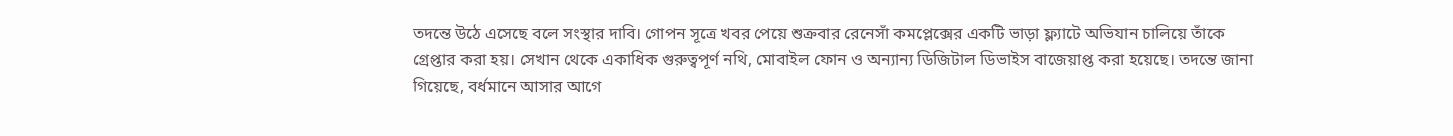তদন্তে উঠে এসেছে বলে সংস্থার দাবি। গোপন সূত্রে খবর পেয়ে শুক্রবার রেনেসাঁ কমপ্লেক্সের একটি ভাড়া ফ্ল্যাটে অভিযান চালিয়ে তাঁকে গ্রেপ্তার করা হয়। সেখান থেকে একাধিক গুরুত্বপূর্ণ নথি, মোবাইল ফোন ও অন্যান্য ডিজিটাল ডিভাইস বাজেয়াপ্ত করা হয়েছে। তদন্তে জানা গিয়েছে, বর্ধমানে আসার আগে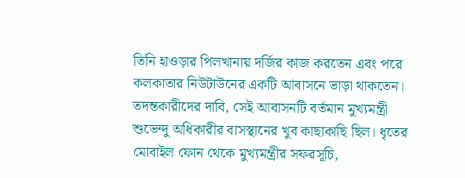তিনি হাওড়ার পিলখানায় দর্জির কাজ করতেন এবং পরে কলকাতার নিউটাউনের একটি আবাসনে ভাড়া থাকতেন। তদন্তকারীদের দাবি, সেই আবাসনটি বর্তমান মুখ্যমন্ত্রী শুভেন্দু অধিকারীর বাসস্থানের খুব কাছাকাছি ছিল। ধৃতের মোবাইল ফোন থেকে মুখ্যমন্ত্রীর সফরসূচি,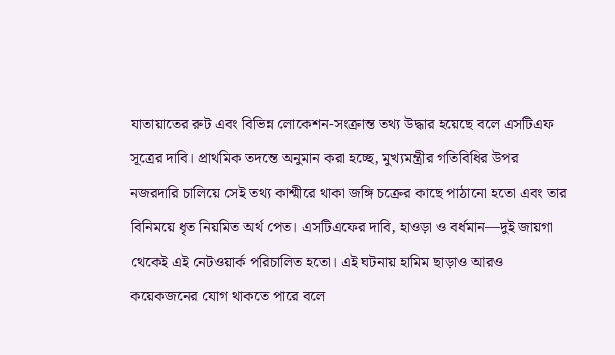যাতায়াতের রুট এবং বিভিন্ন লোকেশন-সংক্রান্ত তথ্য উদ্ধার হয়েছে বলে এসটিএফ সূত্রের দাবি। প্রাথমিক তদন্তে অনুমান করা হচ্ছে, মুখ্যমন্ত্রীর গতিবিধির উপর নজরদারি চালিয়ে সেই তথ্য কাশ্মীরে থাকা জঙ্গি চক্রের কাছে পাঠানো হতো এবং তার বিনিময়ে ধৃত নিয়মিত অর্থ পেত। এসটিএফের দাবি, হাওড়া ও বর্ধমান—দুই জায়গা থেকেই এই নেটওয়ার্ক পরিচালিত হতো। এই ঘটনায় হামিম ছাড়াও আরও কয়েকজনের যোগ থাকতে পারে বলে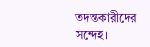তদন্তকারীদের সন্দেহ।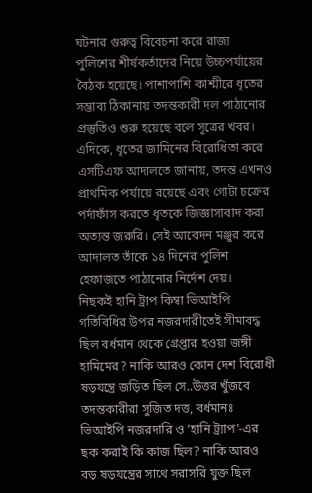ঘটনার গুরুত্ব বিবেচনা করে রাজ্য পুলিশের শীর্ষকর্তাদের নিয়ে উচ্চপর্যায়ের বৈঠক হয়েছে। পাশাপাশি কাশ্মীরে ধৃতের সম্ভাব্য ঠিকানায় তদন্তকারী দল পাঠানোর প্রস্তুতিও শুরু হয়েছে বলে সূত্রের খবর। এদিকে, ধৃতের জামিনের বিরোধিতা করে এসটিএফ আদালতে জানায়, তদন্ত এখনও প্রাথমিক পর্যায়ে রয়েছে এবং গোটা চক্রের পর্দাফাঁস করতে ধৃতকে জিজ্ঞাসাবাদ করা অত্যন্ত জরুরি। সেই আবেদন মঞ্জুর করে আদালত তাঁকে ১৪ দিনের পুলিশ হেফাজতে পাঠানোর নির্দেশ দেয়।
নিছকই হানি ট্রাপ কিম্বা ভিআইপি গতিবিধির উপর নজরদারীতেই সীমাবদ্ধ ছিল বর্ধমান থেকে গ্রেপ্তার হওয়া জঙ্গী হামিমের? নাকি আরও কোন দেশ বিরোধী ষড়যন্ত্রে জড়িত ছিল সে..উত্তর খুঁজবে তদন্তকারীরা সুজিত দত্ত, বর্ধমানঃ ভিআইপি নজরদারি ও ‘হানি ট্র্যাপ’-এর ছক করাই কি কাজ ছিল? নাকি আরও বড় ষড়যন্ত্রের সাথে সরাসরি যুক্ত ছিল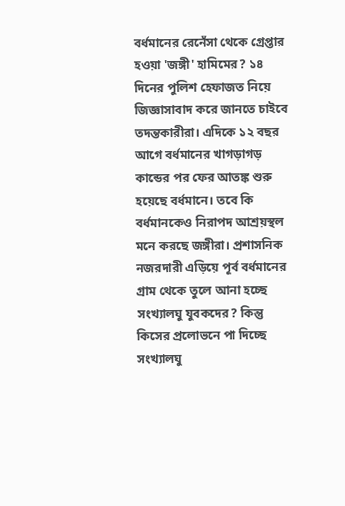বর্ধমানের রেনেঁসা থেকে গ্রেপ্তার হওয়া 'জঙ্গী' হামিমের? ১৪ দিনের পুলিশ হেফাজত নিয়ে জিজ্ঞাসাবাদ করে জানতে চাইবে তদন্তকারীরা। এদিকে ১২ বছর আগে বর্ধমানের খাগড়াগড় কান্ডের পর ফের আতঙ্ক শুরু হয়েছে বর্ধমানে। তবে কি বর্ধমানকেও নিরাপদ আশ্রয়স্থল মনে করছে জঙ্গীরা। প্রশাসনিক নজরদারী এড়িয়ে পূর্ব বর্ধমানের গ্রাম থেকে তুলে আনা হচ্ছে সংখ্যালঘু যুবকদের? কিন্তু কিসের প্রলোভনে পা দিচ্ছে সংখ্যালঘু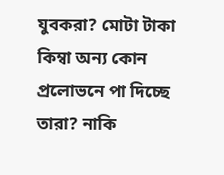যুবকরা? মোটা টাকা কিম্বা অন্য কোন প্রলোভনে পা দিচ্ছে তারা? নাকি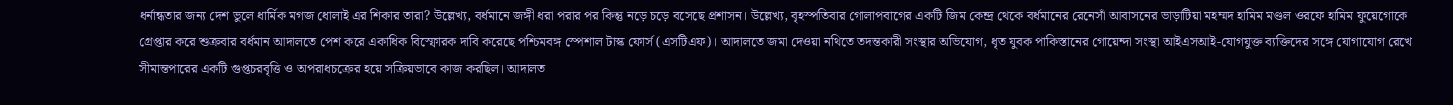ধর্নান্ধতার জন্য দেশ ভুলে ধার্মিক মগজ ধোলাই এর শিকার তারা? উল্লেখ্য, বর্ধমানে জঙ্গী ধরা পরার পর কিন্তু নড়ে চড়ে বসেছে প্রশাসন। উল্লেখ্য, বৃহস্পতিবার গোলাপবাগের একটি জিম কেন্দ্র থেকে বর্ধমানের রেনেসাঁ আবাসনের ভাড়াটিয়া মহম্মদ হামিম মণ্ডল ওরফে হামিম ফুয়েগোকে গ্রেপ্তার করে শুক্রবার বর্ধমান আদালতে পেশ করে একাধিক বিস্ফোরক দাবি করেছে পশ্চিমবঙ্গ স্পেশাল টাস্ক ফোর্স (এসটিএফ)। আদালতে জমা দেওয়া নথিতে তদন্তকারী সংস্থার অভিযোগ, ধৃত যুবক পাকিস্তানের গোয়েন্দা সংস্থা আইএসআই-যোগযুক্ত ব্যক্তিদের সঙ্গে যোগাযোগ রেখে সীমান্তপারের একটি গুপ্তচরবৃত্তি ও অপরাধচক্রের হয়ে সক্রিয়ভাবে কাজ করছিল। আদালত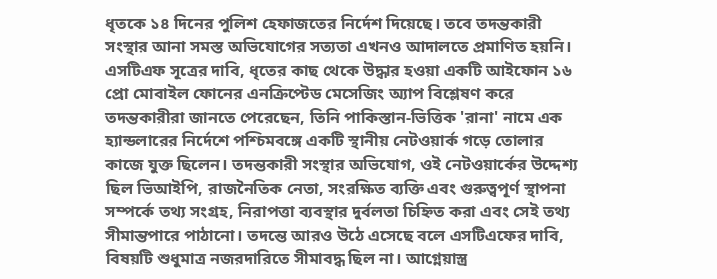ধৃতকে ১৪ দিনের পুলিশ হেফাজতের নির্দেশ দিয়েছে। তবে তদন্তকারী সংস্থার আনা সমস্ত অভিযোগের সত্যতা এখনও আদালতে প্রমাণিত হয়নি। এসটিএফ সূত্রের দাবি, ধৃতের কাছ থেকে উদ্ধার হওয়া একটি আইফোন ১৬ প্রো মোবাইল ফোনের এনক্রিপ্টেড মেসেজিং অ্যাপ বিশ্লেষণ করে তদন্তকারীরা জানতে পেরেছেন, তিনি পাকিস্তান-ভিত্তিক 'রানা' নামে এক হ্যান্ডলারের নির্দেশে পশ্চিমবঙ্গে একটি স্থানীয় নেটওয়ার্ক গড়ে তোলার কাজে যুক্ত ছিলেন। তদন্তকারী সংস্থার অভিযোগ, ওই নেটওয়ার্কের উদ্দেশ্য ছিল ভিআইপি, রাজনৈতিক নেতা, সংরক্ষিত ব্যক্তি এবং গুরুত্বপূর্ণ স্থাপনা সম্পর্কে তথ্য সংগ্রহ, নিরাপত্তা ব্যবস্থার দুর্বলতা চিহ্নিত করা এবং সেই তথ্য সীমান্তপারে পাঠানো। তদন্তে আরও উঠে এসেছে বলে এসটিএফের দাবি, বিষয়টি শুধুমাত্র নজরদারিতে সীমাবদ্ধ ছিল না। আগ্নেয়াস্ত্র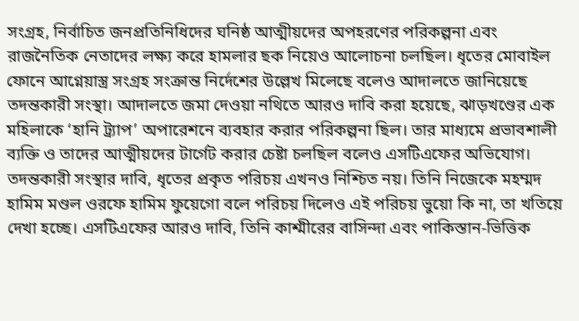সংগ্রহ, নির্বাচিত জনপ্রতিনিধিদের ঘনিষ্ঠ আত্মীয়দের অপহরণের পরিকল্পনা এবং রাজনৈতিক নেতাদের লক্ষ্য করে হামলার ছক নিয়েও আলোচনা চলছিল। ধৃতের মোবাইল ফোনে আগ্নেয়াস্ত্র সংগ্রহ সংক্রান্ত নির্দেশের উল্লেখ মিলেছে বলেও আদালতে জানিয়েছে তদন্তকারী সংস্থা। আদালতে জমা দেওয়া নথিতে আরও দাবি করা হয়েছে, ঝাড়খণ্ডের এক মহিলাকে ‘হানি ট্র্যাপ’ অপারেশনে ব্যবহার করার পরিকল্পনা ছিল। তার মাধ্যমে প্রভাবশালী ব্যক্তি ও তাদের আত্মীয়দের টার্গেট করার চেষ্টা চলছিল বলেও এসটিএফের অভিযোগ। তদন্তকারী সংস্থার দাবি, ধৃতের প্রকৃত পরিচয় এখনও নিশ্চিত নয়। তিনি নিজেকে মহম্মদ হামিম মণ্ডল ওরফে হামিম ফুয়েগো বলে পরিচয় দিলেও এই পরিচয় ভুয়ো কি না, তা খতিয়ে দেখা হচ্ছে। এসটিএফের আরও দাবি, তিনি কাশ্মীরের বাসিন্দা এবং পাকিস্তান-ভিত্তিক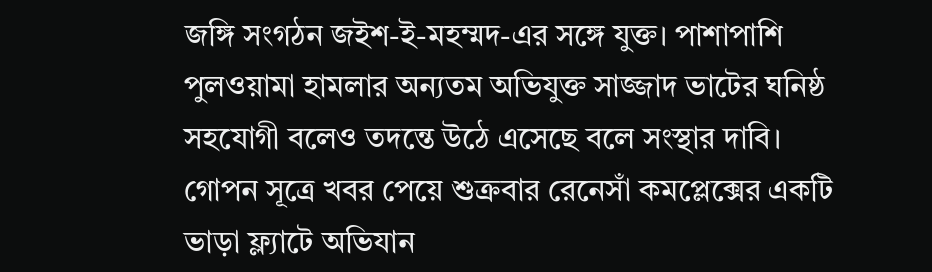জঙ্গি সংগঠন জইশ-ই-মহম্মদ-এর সঙ্গে যুক্ত। পাশাপাশি পুলওয়ামা হামলার অন্যতম অভিযুক্ত সাজ্জাদ ভাটের ঘনিষ্ঠ সহযোগী বলেও তদন্তে উঠে এসেছে বলে সংস্থার দাবি। গোপন সূত্রে খবর পেয়ে শুক্রবার রেনেসাঁ কমপ্লেক্সের একটি ভাড়া ফ্ল্যাটে অভিযান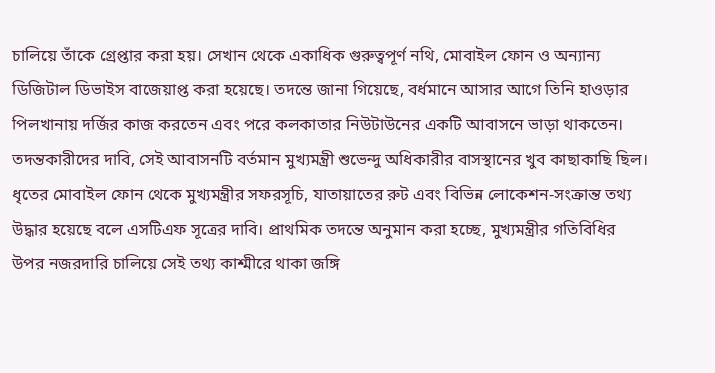চালিয়ে তাঁকে গ্রেপ্তার করা হয়। সেখান থেকে একাধিক গুরুত্বপূর্ণ নথি, মোবাইল ফোন ও অন্যান্য ডিজিটাল ডিভাইস বাজেয়াপ্ত করা হয়েছে। তদন্তে জানা গিয়েছে, বর্ধমানে আসার আগে তিনি হাওড়ার পিলখানায় দর্জির কাজ করতেন এবং পরে কলকাতার নিউটাউনের একটি আবাসনে ভাড়া থাকতেন। তদন্তকারীদের দাবি, সেই আবাসনটি বর্তমান মুখ্যমন্ত্রী শুভেন্দু অধিকারীর বাসস্থানের খুব কাছাকাছি ছিল। ধৃতের মোবাইল ফোন থেকে মুখ্যমন্ত্রীর সফরসূচি, যাতায়াতের রুট এবং বিভিন্ন লোকেশন-সংক্রান্ত তথ্য উদ্ধার হয়েছে বলে এসটিএফ সূত্রের দাবি। প্রাথমিক তদন্তে অনুমান করা হচ্ছে, মুখ্যমন্ত্রীর গতিবিধির উপর নজরদারি চালিয়ে সেই তথ্য কাশ্মীরে থাকা জঙ্গি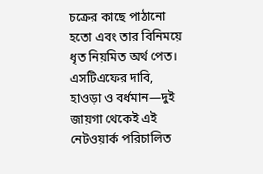চক্রের কাছে পাঠানো হতো এবং তার বিনিময়ে ধৃত নিয়মিত অর্থ পেত। এসটিএফের দাবি, হাওড়া ও বর্ধমান—দুই জায়গা থেকেই এই নেটওয়ার্ক পরিচালিত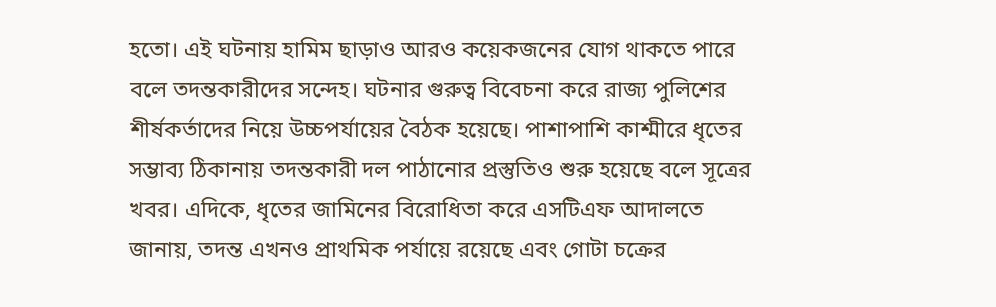হতো। এই ঘটনায় হামিম ছাড়াও আরও কয়েকজনের যোগ থাকতে পারে বলে তদন্তকারীদের সন্দেহ। ঘটনার গুরুত্ব বিবেচনা করে রাজ্য পুলিশের শীর্ষকর্তাদের নিয়ে উচ্চপর্যায়ের বৈঠক হয়েছে। পাশাপাশি কাশ্মীরে ধৃতের সম্ভাব্য ঠিকানায় তদন্তকারী দল পাঠানোর প্রস্তুতিও শুরু হয়েছে বলে সূত্রের খবর। এদিকে, ধৃতের জামিনের বিরোধিতা করে এসটিএফ আদালতে জানায়, তদন্ত এখনও প্রাথমিক পর্যায়ে রয়েছে এবং গোটা চক্রের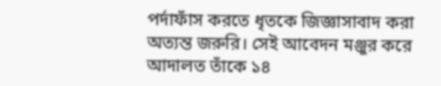পর্দাফাঁস করতে ধৃতকে জিজ্ঞাসাবাদ করা অত্যন্ত জরুরি। সেই আবেদন মঞ্জুর করে আদালত তাঁকে ১৪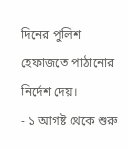দিনের পুলিশ হেফাজতে পাঠানোর নির্দেশ দেয়।
- ১ আগষ্ট থেকে শুরু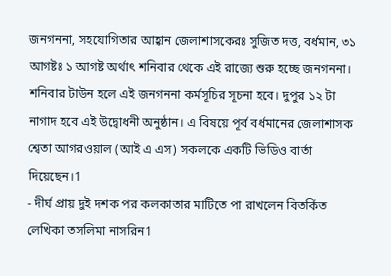জনগননা, সহযোগিতার আহ্বান জেলাশাসকেরঃ সুজিত দত্ত, বর্ধমান, ৩১ আগষ্টঃ ১ আগষ্ট অর্থাৎ শনিবার থেকে এই রাজ্যে শুরু হচ্ছে জনগননা। শনিবার টাউন হলে এই জনগননা কর্মসূচির সূচনা হবে। দুপুর ১২ টা নাগাদ হবে এই উদ্বোধনী অনুষ্ঠান। এ বিষয়ে পূর্ব বর্ধমানের জেলাশাসক শ্বেতা আগরওয়াল (আই এ এস) সকলকে একটি ভিডিও বার্তা দিয়েছেন।1
- দীর্ঘ প্রায় দুই দশক পর কলকাতার মাটিতে পা রাখলেন বিতর্কিত লেখিকা তসলিমা নাসরিন1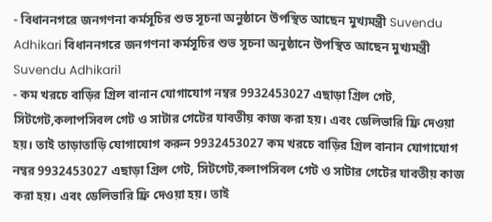- বিধাননগরে জনগণনা কর্মসূচির শুভ সূচনা অনুষ্ঠানে উপস্থিত আছেন মুখ্যমন্ত্রী Suvendu Adhikari বিধাননগরে জনগণনা কর্মসূচির শুভ সূচনা অনুষ্ঠানে উপস্থিত আছেন মুখ্যমন্ত্রী Suvendu Adhikari1
- কম খরচে বাড়ির গ্রিল বানান যোগাযোগ নম্বর 9932453027 এছাড়া গ্রিল গেট, সিটগেট,কলাপসিবল গেট ও সাটার গেটের যাবতীয় কাজ করা হয়। এবং ডেলিভারি ফ্রি দেওয়া হয়। তাই তাড়াতাড়ি যোগাযোগ করুন 9932453027 কম খরচে বাড়ির গ্রিল বানান যোগাযোগ নম্বর 9932453027 এছাড়া গ্রিল গেট, সিটগেট,কলাপসিবল গেট ও সাটার গেটের যাবতীয় কাজ করা হয়। এবং ডেলিভারি ফ্রি দেওয়া হয়। তাই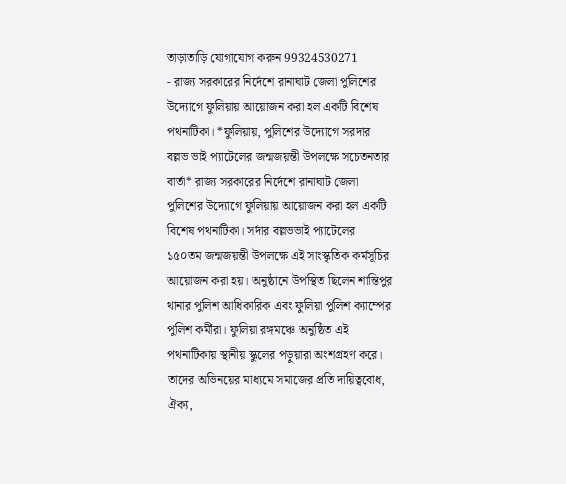তাড়াতাড়ি যোগাযোগ করুন 99324530271
- রাজ্য সরকারের নির্দেশে রানাঘাট জেলা পুলিশের উদ্যোগে ফুলিয়ায় আয়োজন করা হল একটি বিশেষ পথনাটিকা। *ফুলিয়ায়, পুলিশের উদ্যোগে সরদার বল্লভ ভাই প্যাটেলের জন্মজয়ন্তী উপলক্ষে সচেতনতার বার্তা* রাজ্য সরকারের নির্দেশে রানাঘাট জেলা পুলিশের উদ্যোগে ফুলিয়ায় আয়োজন করা হল একটি বিশেষ পথনাটিকা। সর্দার বল্লভভাই প্যাটেলের ১৫০তম জন্মজয়ন্তী উপলক্ষে এই সাংস্কৃতিক কর্মসূচির আয়োজন করা হয়। অনুষ্ঠানে উপস্থিত ছিলেন শান্তিপুর থানার পুলিশ আধিকারিক এবং ফুলিয়া পুলিশ ক্যাম্পের পুলিশ কর্মীরা। ফুলিয়া রঙ্গমঞ্চে অনুষ্ঠিত এই পথনাটিকায় স্থানীয় স্কুলের পড়ুয়ারা অংশগ্রহণ করে। তাদের অভিনয়ের মাধ্যমে সমাজের প্রতি দায়িত্ববোধ, ঐক্য,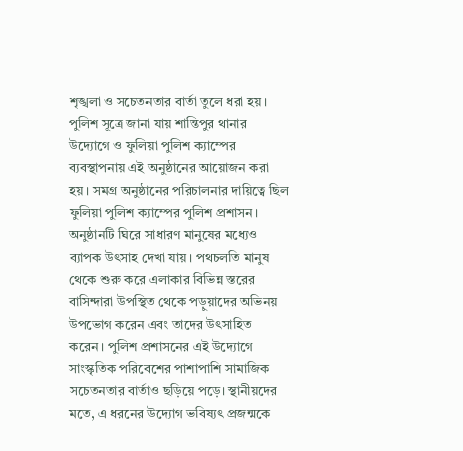শৃঙ্খলা ও সচেতনতার বার্তা তুলে ধরা হয়। পুলিশ সূত্রে জানা যায় শান্তিপুর থানার উদ্যোগে ও ফুলিয়া পুলিশ ক্যাম্পের ব্যবস্থাপনায় এই অনুষ্ঠানের আয়োজন করা হয়। সমগ্র অনুষ্ঠানের পরিচালনার দায়িত্বে ছিল ফুলিয়া পুলিশ ক্যাম্পের পুলিশ প্রশাসন। অনুষ্ঠানটি ঘিরে সাধারণ মানুষের মধ্যেও ব্যাপক উৎসাহ দেখা যায়। পথচলতি মানুষ থেকে শুরু করে এলাকার বিভিন্ন স্তরের বাসিন্দারা উপস্থিত থেকে পড়ুয়াদের অভিনয় উপভোগ করেন এবং তাদের উৎসাহিত করেন। পুলিশ প্রশাসনের এই উদ্যোগে সাংস্কৃতিক পরিবেশের পাশাপাশি সামাজিক সচেতনতার বার্তাও ছড়িয়ে পড়ে। স্থানীয়দের মতে, এ ধরনের উদ্যোগ ভবিষ্যৎ প্রজন্মকে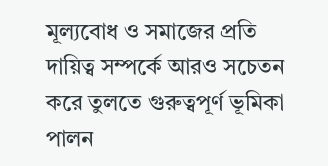মূল্যবোধ ও সমাজের প্রতি দায়িত্ব সম্পর্কে আরও সচেতন করে তুলতে গুরুত্বপূর্ণ ভূমিকা পালন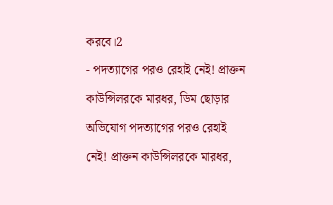করবে।2
- পদত্যাগের পরও রেহাই নেই! প্রাক্তন কাউন্সিলরকে মারধর, ডিম ছোড়ার অভিযোগ পদত্যাগের পরও রেহাই নেই! প্রাক্তন কাউন্সিলরকে মারধর,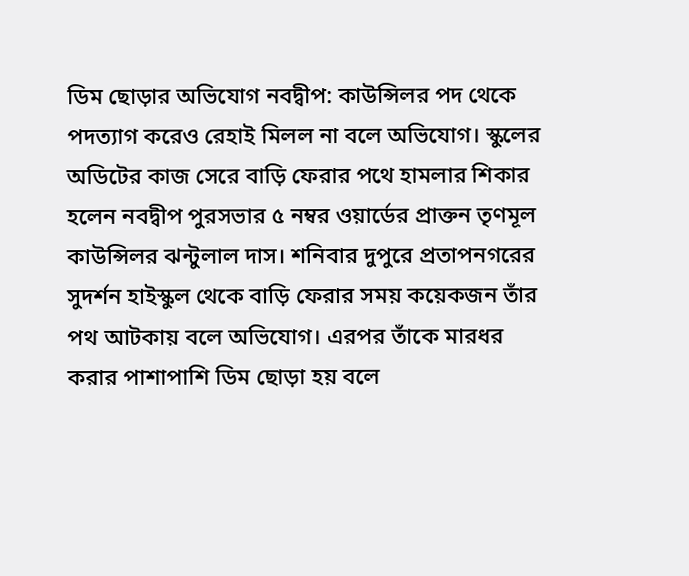ডিম ছোড়ার অভিযোগ নবদ্বীপ: কাউন্সিলর পদ থেকে পদত্যাগ করেও রেহাই মিলল না বলে অভিযোগ। স্কুলের অডিটের কাজ সেরে বাড়ি ফেরার পথে হামলার শিকার হলেন নবদ্বীপ পুরসভার ৫ নম্বর ওয়ার্ডের প্রাক্তন তৃণমূল কাউন্সিলর ঝন্টুলাল দাস। শনিবার দুপুরে প্রতাপনগরের সুদর্শন হাইস্কুল থেকে বাড়ি ফেরার সময় কয়েকজন তাঁর পথ আটকায় বলে অভিযোগ। এরপর তাঁকে মারধর করার পাশাপাশি ডিম ছোড়া হয় বলে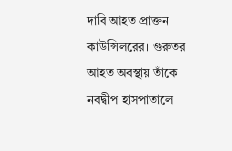দাবি আহত প্রাক্তন কাউন্সিলরের। গুরুতর আহত অবস্থায় তাঁকে নবদ্বীপ হাসপাতালে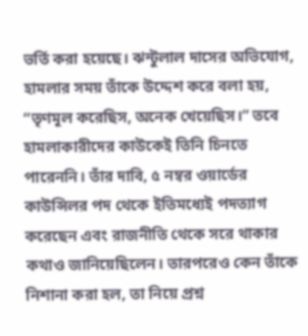ভর্তি করা হয়েছে। ঝন্টুলাল দাসের অভিযোগ, হামলার সময় তাঁকে উদ্দেশ করে বলা হয়, “তৃণমূল করেছিস, অনেক খেয়েছিস।” তবে হামলাকারীদের কাউকেই তিনি চিনতে পারেননি। তাঁর দাবি, ৫ নম্বর ওয়ার্ডের কাউন্সিলর পদ থেকে ইতিমধ্যেই পদত্যাগ করেছেন এবং রাজনীতি থেকে সরে থাকার কথাও জানিয়েছিলেন। তারপরেও কেন তাঁকে নিশানা করা হল, তা নিয়ে প্রশ্ন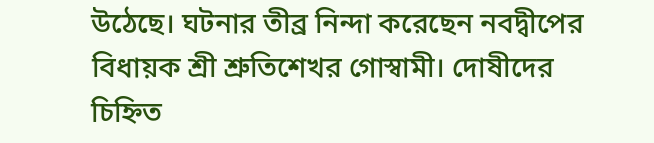উঠেছে। ঘটনার তীব্র নিন্দা করেছেন নবদ্বীপের বিধায়ক শ্রী শ্রুতিশেখর গোস্বামী। দোষীদের চিহ্নিত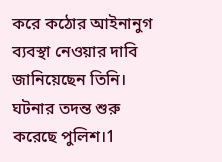করে কঠোর আইনানুগ ব্যবস্থা নেওয়ার দাবি জানিয়েছেন তিনি। ঘটনার তদন্ত শুরু করেছে পুলিশ।1